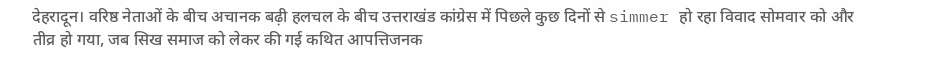देहरादून। वरिष्ठ नेताओं के बीच अचानक बढ़ी हलचल के बीच उत्तराखंड कांग्रेस में पिछले कुछ दिनों से simmer हो रहा विवाद सोमवार को और तीव्र हो गया, जब सिख समाज को लेकर की गई कथित आपत्तिजनक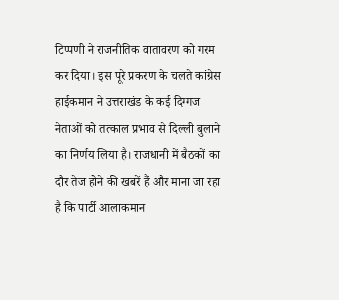टिप्पणी ने राजनीतिक वातावरण को गरम कर दिया। इस पूरे प्रकरण के चलते कांग्रेस हाईकमान ने उत्तराखंड के कई दिग्गज नेताओं को तत्काल प्रभाव से दिल्ली बुलाने का निर्णय लिया है। राजधानी में बैठकों का दौर तेज होने की खबरें हैं और माना जा रहा है कि पार्टी आलाकमान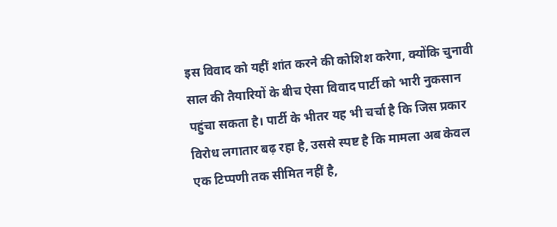इस विवाद को यहीं शांत करने की कोशिश करेगा, क्योंकि चुनावी साल की तैयारियों के बीच ऐसा विवाद पार्टी को भारी नुकसान पहुंचा सकता है। पार्टी के भीतर यह भी चर्चा है कि जिस प्रकार विरोध लगातार बढ़ रहा है, उससे स्पष्ट है कि मामला अब केवल एक टिप्पणी तक सीमित नहीं है,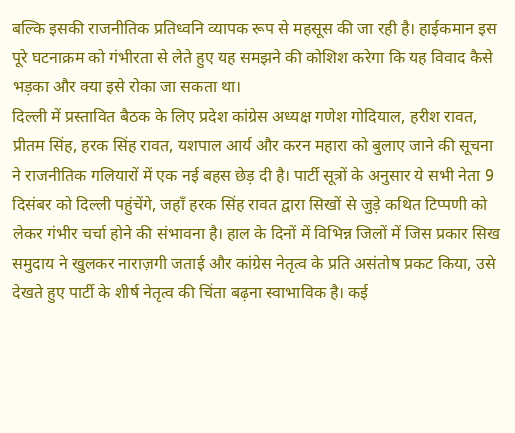बल्कि इसकी राजनीतिक प्रतिध्वनि व्यापक रूप से महसूस की जा रही है। हाईकमान इस पूरे घटनाक्रम को गंभीरता से लेते हुए यह समझने की कोशिश करेगा कि यह विवाद कैसे भड़का और क्या इसे रोका जा सकता था।
दिल्ली में प्रस्तावित बैठक के लिए प्रदेश कांग्रेस अध्यक्ष गणेश गोदियाल, हरीश रावत, प्रीतम सिंह, हरक सिंह रावत, यशपाल आर्य और करन महारा को बुलाए जाने की सूचना ने राजनीतिक गलियारों में एक नई बहस छेड़ दी है। पार्टी सूत्रों के अनुसार ये सभी नेता 9 दिसंबर को दिल्ली पहुंचेंगे, जहाँ हरक सिंह रावत द्वारा सिखों से जुड़े कथित टिप्पणी को लेकर गंभीर चर्चा होने की संभावना है। हाल के दिनों में विभिन्न जिलों में जिस प्रकार सिख समुदाय ने खुलकर नाराज़गी जताई और कांग्रेस नेतृत्व के प्रति असंतोष प्रकट किया, उसे देखते हुए पार्टी के शीर्ष नेतृत्व की चिंता बढ़ना स्वाभाविक है। कई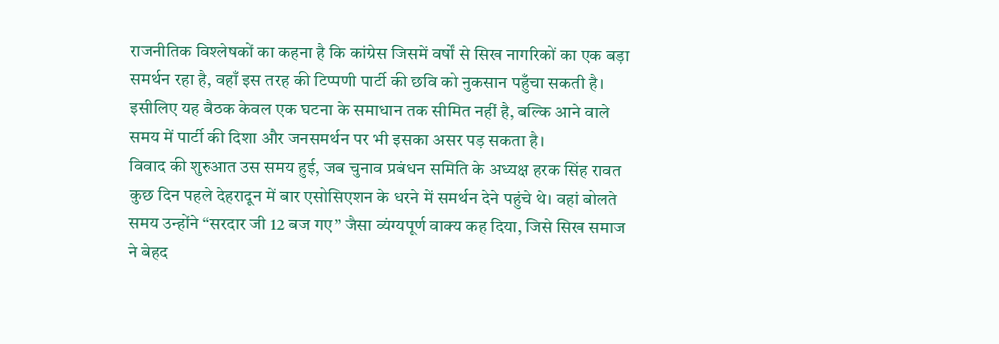राजनीतिक विश्लेषकों का कहना है कि कांग्रेस जिसमें वर्षों से सिख नागरिकों का एक बड़ा समर्थन रहा है, वहाँ इस तरह की टिप्पणी पार्टी की छवि को नुकसान पहुँचा सकती है। इसीलिए यह बैठक केवल एक घटना के समाधान तक सीमित नहीं है, बल्कि आने वाले समय में पार्टी की दिशा और जनसमर्थन पर भी इसका असर पड़ सकता है।
विवाद की शुरुआत उस समय हुई, जब चुनाव प्रबंधन समिति के अध्यक्ष हरक सिंह रावत कुछ दिन पहले देहरादून में बार एसोसिएशन के धरने में समर्थन देने पहुंचे थे। वहां बोलते समय उन्होंने “सरदार जी 12 बज गए” जैसा व्यंग्यपूर्ण वाक्य कह दिया, जिसे सिख समाज ने बेहद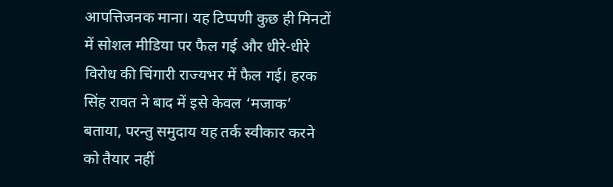आपत्तिजनक माना। यह टिप्पणी कुछ ही मिनटों में सोशल मीडिया पर फैल गई और धीरे-धीरे विरोध की चिंगारी राज्यभर में फैल गई। हरक सिंह रावत ने बाद में इसे केवल ‘मजाक’ बताया, परन्तु समुदाय यह तर्क स्वीकार करने को तैयार नहीं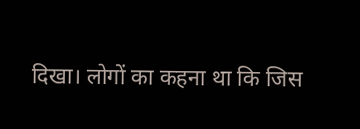दिखा। लोगों का कहना था कि जिस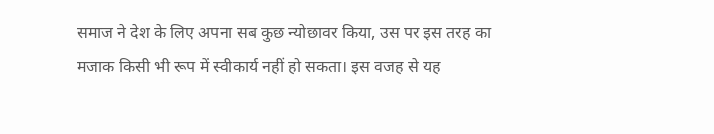समाज ने देश के लिए अपना सब कुछ न्योछावर किया, उस पर इस तरह का मजाक किसी भी रूप में स्वीकार्य नहीं हो सकता। इस वजह से यह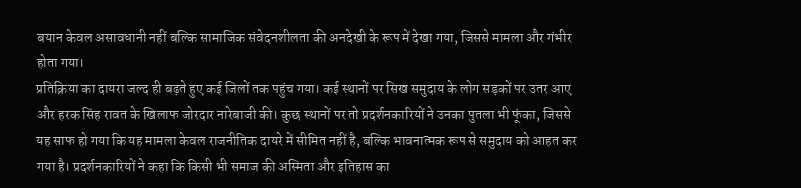बयान केवल असावधानी नहीं बल्कि सामाजिक संवेदनशीलता की अनदेखी के रूप में देखा गया, जिससे मामला और गंभीर होता गया।
प्रतिक्रिया का दायरा जल्द ही बढ़ते हुए कई जिलों तक पहुंच गया। कई स्थानों पर सिख समुदाय के लोग सड़कों पर उतर आए और हरक सिंह रावत के खिलाफ जोरदार नारेबाजी की। कुछ स्थानों पर तो प्रदर्शनकारियों ने उनका पुतला भी फूंका, जिससे यह साफ हो गया कि यह मामला केवल राजनीतिक दायरे में सीमित नहीं है, बल्कि भावनात्मक रूप से समुदाय को आहत कर गया है। प्रदर्शनकारियों ने कहा कि किसी भी समाज की अस्मिता और इतिहास का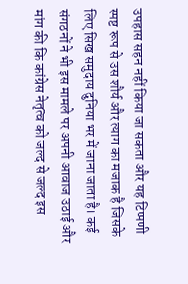उपहास सहन नहीं किया जा सकता और यह टिप्पणी स्पष्ट रूप से उस शौर्य और त्याग का मजाक है जिसके लिए सिख समुदाय दुनिया भर में जाना जाता है। कई संगठनों ने भी इस मामले पर अपनी आवाज उठाई और मांग की कि कांग्रेस नेतृत्व को जल्द से जल्द इस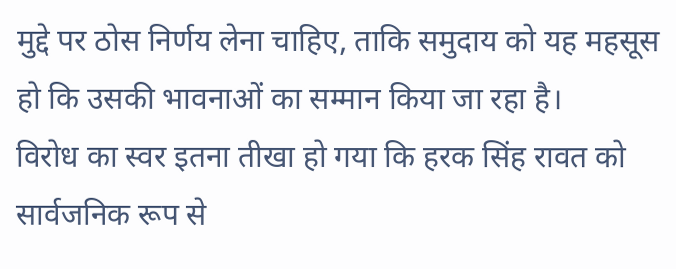मुद्दे पर ठोस निर्णय लेना चाहिए, ताकि समुदाय को यह महसूस हो कि उसकी भावनाओं का सम्मान किया जा रहा है।
विरोध का स्वर इतना तीखा हो गया कि हरक सिंह रावत को सार्वजनिक रूप से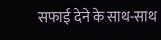सफाई देने के साथ-साथ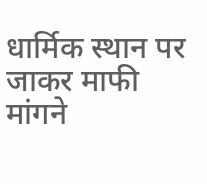धार्मिक स्थान पर जाकर माफी मांगने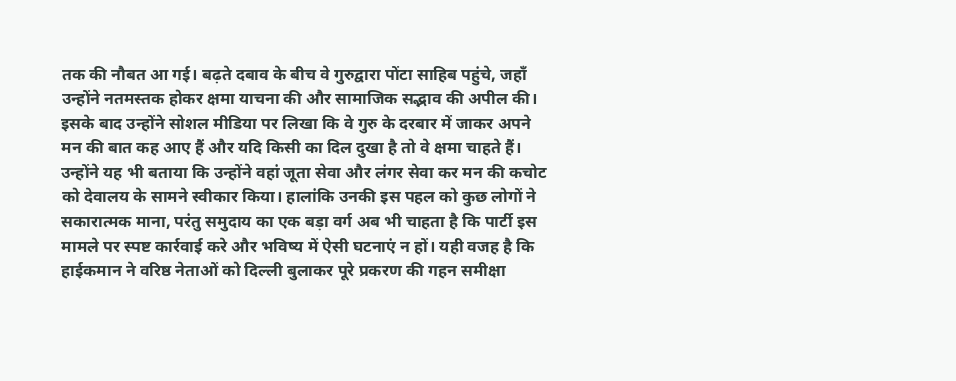तक की नौबत आ गई। बढ़ते दबाव के बीच वे गुरुद्वारा पोंटा साहिब पहुंचे, जहाँ उन्होंने नतमस्तक होकर क्षमा याचना की और सामाजिक सद्भाव की अपील की। इसके बाद उन्होंने सोशल मीडिया पर लिखा कि वे गुरु के दरबार में जाकर अपने मन की बात कह आए हैं और यदि किसी का दिल दुखा है तो वे क्षमा चाहते हैं। उन्होंने यह भी बताया कि उन्होंने वहां जूता सेवा और लंगर सेवा कर मन की कचोट को देवालय के सामने स्वीकार किया। हालांकि उनकी इस पहल को कुछ लोगों ने सकारात्मक माना, परंतु समुदाय का एक बड़ा वर्ग अब भी चाहता है कि पार्टी इस मामले पर स्पष्ट कार्रवाई करे और भविष्य में ऐसी घटनाएं न हों। यही वजह है कि हाईकमान ने वरिष्ठ नेताओं को दिल्ली बुलाकर पूरे प्रकरण की गहन समीक्षा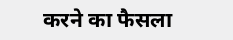करने का फैसला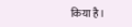किया है।